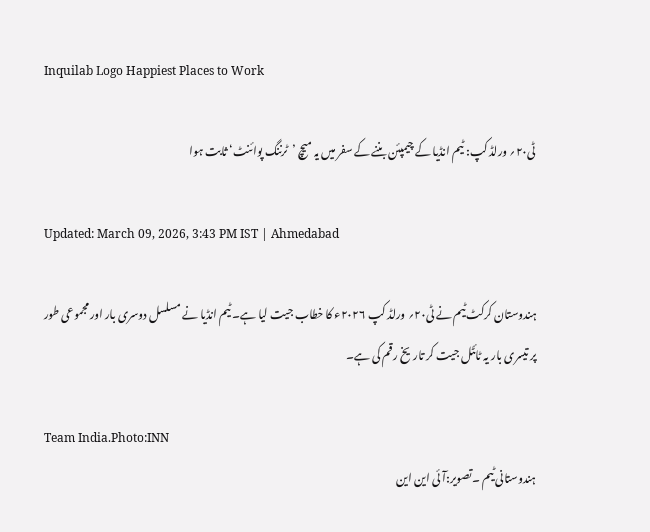Inquilab Logo Happiest Places to Work

ٹی۲۰؍ ورلڈ کپ: ٹیم انڈیا کے چیمپئن بننے کے سفر میں یہ میچ ’ٹرننگ پوائنٹ‘ ثابت ہوا

Updated: March 09, 2026, 3:43 PM IST | Ahmedabad

ہندوستان کرکٹ ٹیم نے ٹی۲۰؍ ورلڈ کپ ۲۰۲۶ء کا خطاب جیت لیا ہے۔ ٹیم انڈیا نے مسلسل دوسری بار اور مجموعی طور پر تیسری بار یہ ٹائٹل جیت کر تاریخ رقم کی ہے۔

Team India.Photo:INN
ہندوستانی ٹیم ۔تصویر:آئی این این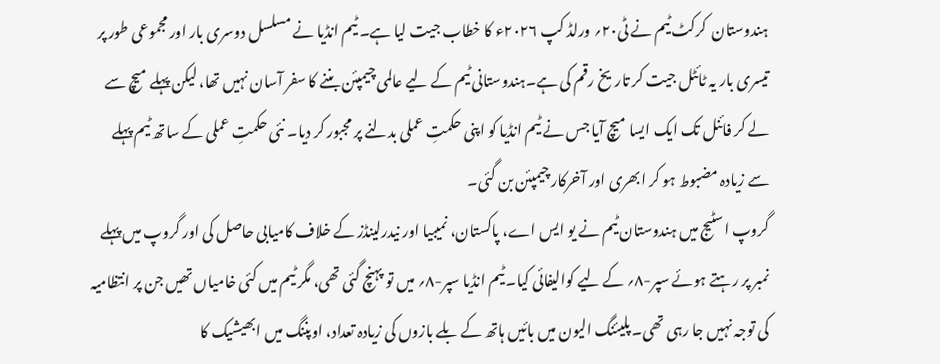ہندوستان  کرکٹ ٹیم نے ٹی۲۰؍ ورلڈ کپ ۲۰۲۶ء کا خطاب جیت لیا ہے۔ ٹیم انڈیا نے مسلسل دوسری بار اور مجموعی طور پر تیسری بار یہ ٹائٹل جیت کر تاریخ رقم کی ہے۔ہندوستانی ٹیم کے لیے عالمی چیمپئن بننے کا سفر آسان نہیں تھا، لیکن پہلے میچ سے لے کر فائنل تک ایک ایسا میچ آیا جس نے ٹیم انڈیا کو اپنی حکمتِ عملی بدلنے پر مجبور کر دیا۔ نئی حکمتِ عملی کے ساتھ ٹیم پہلے سے زیادہ مضبوط ہو کر ابھری اور آخرکار چیمپئن بن گئی۔
گروپ اسٹیج میں ہندوستان ٹیم نے یو ایس اے، پاکستان، نمیبیا اور نیدرلینڈز کے خلاف کامیابی حاصل کی اور گروپ میں پہلے نمبر پر رہتے ہوئے سپر-۸؍ کے لیے کوالیفائی کیا۔ ٹیم انڈیا سپر-۸؍ میں تو پہنچ گئی تھی، مگر ٹیم میں کئی خامیاں تھیں جن پر انتظامیہ کی توجہ نہیں جا رہی تھی۔ پلیئنگ الیون میں بائیں ہاتھ کے بلے بازوں کی زیادہ تعداد، اوپننگ میں ابھیشیک کا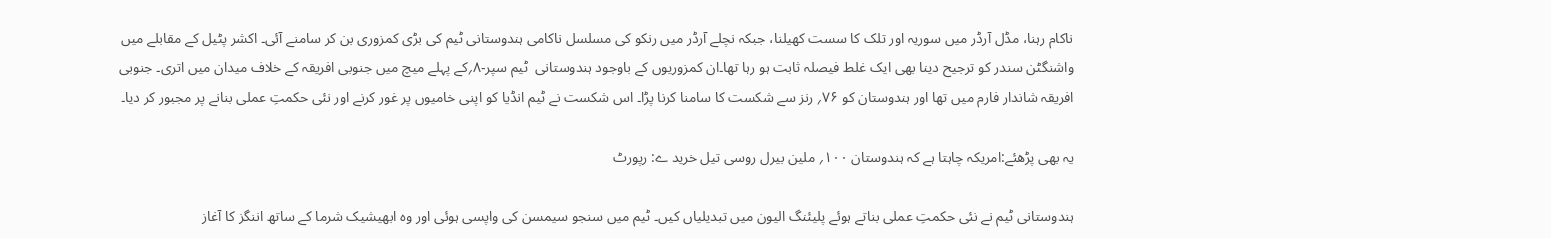ناکام رہنا، مڈل آرڈر میں سوریہ اور تلک کا سست کھیلنا، جبکہ نچلے آرڈر میں رنکو کی مسلسل ناکامی ہندوستانی ٹیم کی بڑی کمزوری بن کر سامنے آئی۔ اکشر پٹیل کے مقابلے میں واشنگٹن سندر کو ترجیح دینا بھی ایک غلط فیصلہ ثابت ہو رہا تھا۔ان کمزوریوں کے باوجود ہندوستانی  ٹیم سپر-۸؍کے پہلے میچ میں جنوبی افریقہ کے خلاف میدان میں اتری۔ جنوبی افریقہ شاندار فارم میں تھا اور ہندوستان کو ۷۶؍ رنز سے شکست کا سامنا کرنا پڑا۔ اس شکست نے ٹیم انڈیا کو اپنی خامیوں پر غور کرنے اور نئی حکمتِ عملی بنانے پر مجبور کر دیا۔

یہ بھی پڑھئے:امریکہ چاہتا ہے کہ ہندوستان ۱۰۰؍ ملین بیرل روسی تیل خرید ے: رپورٹ

ہندوستانی ٹیم نے نئی حکمتِ عملی بناتے ہوئے پلیئنگ الیون میں تبدیلیاں کیں۔ ٹیم میں سنجو سیمسن کی واپسی ہوئی اور وہ ابھیشیک شرما کے ساتھ اننگز کا آغاز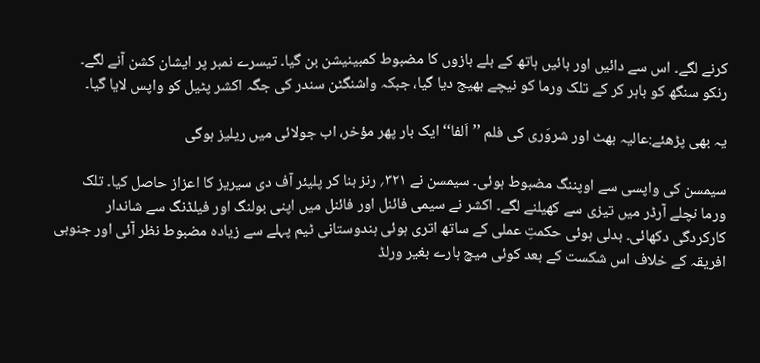کرنے لگے۔ اس سے دائیں اور بائیں ہاتھ کے بلے بازوں کا مضبوط کمبینیشن بن گیا۔ تیسرے نمبر پر ایشان کشن آنے لگے۔ رنکو سنگھ کو باہر کر کے تلک ورما کو نیچے بھیج دیا گیا، جبکہ واشنگٹن سندر کی جگہ اکشر پٹیل کو واپس لایا گیا۔

یہ بھی پڑھئے:عالیہ بھٹ اور شروَری کی فلم ’’اَلفا‘‘ ایک بار پھر مؤخر، اب جولائی میں ریلیز ہوگی

سیمسن کی واپسی سے اوپننگ مضبوط ہوئی۔ سیمسن نے ۳۲۱؍ رنز بنا کر پلیئر آف دی سیریز کا اعزاز حاصل کیا۔ تلک ورما نچلے آرڈر میں تیزی سے کھیلنے لگے۔ اکشر نے سیمی فائنل اور فائنل میں اپنی بولنگ اور فیلڈنگ سے شاندار کارکردگی دکھائی۔ بدلی ہوئی حکمتِ عملی کے ساتھ اتری ہوئی ہندوستانی ٹیم پہلے سے زیادہ مضبوط نظر آئی اور جنوبی افریقہ کے خلاف اس شکست کے بعد کوئی میچ ہارے بغیر ورلڈ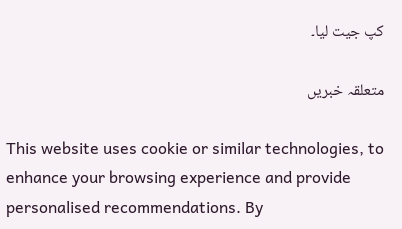کپ جیت لیا۔

متعلقہ خبریں

This website uses cookie or similar technologies, to enhance your browsing experience and provide personalised recommendations. By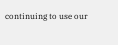continuing to use our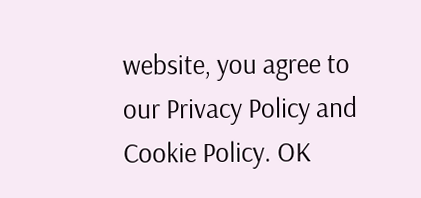website, you agree to our Privacy Policy and Cookie Policy. OK